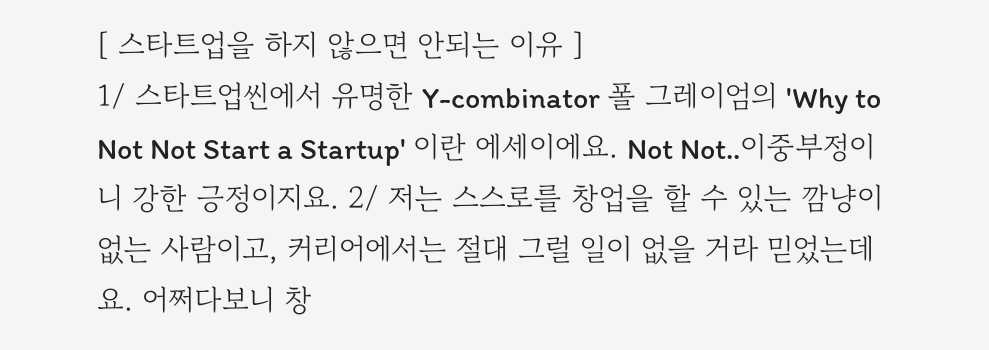[ 스타트업을 하지 않으면 안되는 이유 ]
1/ 스타트업씬에서 유명한 Y-combinator 폴 그레이엄의 'Why to Not Not Start a Startup' 이란 에세이에요. Not Not..이중부정이니 강한 긍정이지요. 2/ 저는 스스로를 창업을 할 수 있는 깜냥이 없는 사람이고, 커리어에서는 절대 그럴 일이 없을 거라 믿었는데요. 어쩌다보니 창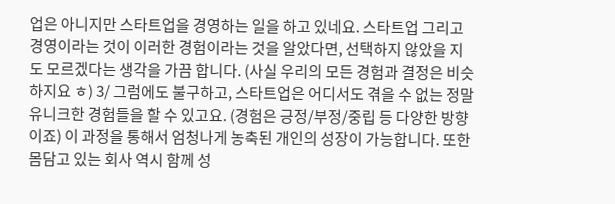업은 아니지만 스타트업을 경영하는 일을 하고 있네요. 스타트업 그리고 경영이라는 것이 이러한 경험이라는 것을 알았다면, 선택하지 않았을 지도 모르겠다는 생각을 가끔 합니다. (사실 우리의 모든 경험과 결정은 비슷하지요 ㅎ) 3/ 그럼에도 불구하고, 스타트업은 어디서도 겪을 수 없는 정말 유니크한 경험들을 할 수 있고요. (경험은 긍정/부정/중립 등 다양한 방향이죠) 이 과정을 통해서 엄청나게 농축된 개인의 성장이 가능합니다. 또한 몸담고 있는 회사 역시 함께 성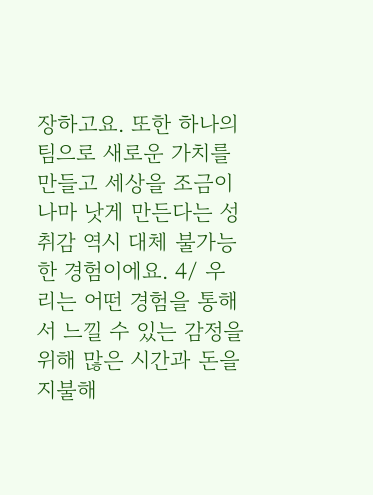장하고요. 또한 하나의 팀으로 새로운 가치를 만들고 세상을 조금이나마 낫게 만든다는 성취감 역시 대체 불가능 한 경험이에요. 4/ 우리는 어떤 경험을 통해서 느낄 수 있는 감정을 위해 많은 시간과 돈을 지불해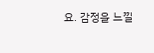요. 감정을 느낄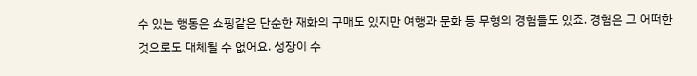수 있는 행동은 쇼핑같은 단순한 재화의 구매도 있지만 여행과 문화 등 무형의 경험들도 있죠. 경험은 그 어떠한 것으로도 대체될 수 없어요. 성장이 수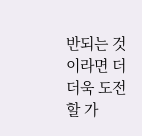반되는 것이라면 더더욱 도전할 가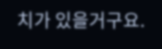치가 있을거구요.